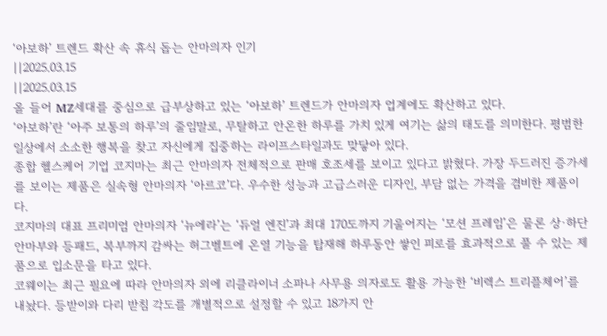‘아보하’ 트렌드 확산 속 휴식 돕는 안마의자 인기
||2025.03.15
||2025.03.15
올 들어 MZ세대를 중심으로 급부상하고 있는 ‘아보하’ 트렌드가 안마의자 업계에도 확산하고 있다.
‘아보하’란 ‘아주 보통의 하루’의 줄임말로, 무탈하고 안온한 하루를 가치 있게 여기는 삶의 태도를 의미한다. 평범한 일상에서 소소한 행복을 찾고 자신에게 집중하는 라이프스타일과도 맞닿아 있다.
종합 헬스케어 기업 코지마는 최근 안마의자 전체적으로 판매 호조세를 보이고 있다고 밝혔다. 가장 두드러진 증가세를 보이는 제품은 실속형 안마의자 ‘아르코’다. 우수한 성능과 고급스러운 디자인, 부담 없는 가격을 겸비한 제품이다.
코지마의 대표 프리미엄 안마의자 ‘뉴에라’는 ‘듀얼 엔진’과 최대 170도까지 기울어지는 ‘모션 프레임’은 물론 상∙하단 안마부와 등패드, 복부까지 감싸는 허그벨트에 온열 기능을 탑재해 하루동안 쌓인 피로를 효과적으로 풀 수 있는 제품으로 입소문을 타고 있다.
코웨이는 최근 필요에 따라 안마의자 외에 리클라이너 소파나 사무용 의자로도 활용 가능한 ‘비렉스 트리플체어’를 내놨다. 등받이와 다리 받침 각도를 개별적으로 설정할 수 있고 18가지 안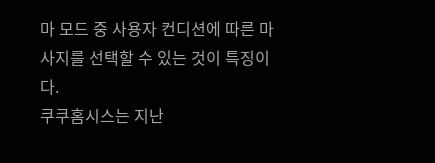마 모드 중 사용자 컨디션에 따른 마사지를 선택할 수 있는 것이 특징이다.
쿠쿠홈시스는 지난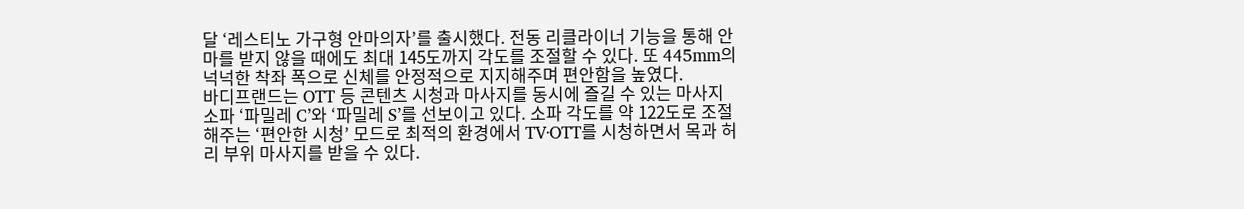달 ‘레스티노 가구형 안마의자’를 출시했다. 전동 리클라이너 기능을 통해 안마를 받지 않을 때에도 최대 145도까지 각도를 조절할 수 있다. 또 445mm의 넉넉한 착좌 폭으로 신체를 안정적으로 지지해주며 편안함을 높였다.
바디프랜드는 OTT 등 콘텐츠 시청과 마사지를 동시에 즐길 수 있는 마사지 소파 ‘파밀레 C’와 ‘파밀레 S’를 선보이고 있다. 소파 각도를 약 122도로 조절해주는 ‘편안한 시청’ 모드로 최적의 환경에서 TV·OTT를 시청하면서 목과 허리 부위 마사지를 받을 수 있다.